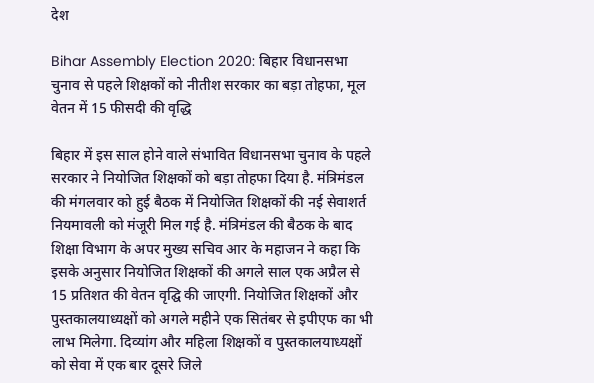देश

Bihar Assembly Election 2020: बिहार विधानसभा चुनाव से पहले शिक्षकों को नीतीश सरकार का बड़ा तोहफा, मूल वेतन में 15 फीसदी की वृद्धि

बिहार में इस साल होने वाले संभावित विधानसभा चुनाव के पहले सरकार ने नियोजित शिक्षकों को बड़ा तोहफा दिया है. मंत्रिमंडल की मंगलवार को हुई बैठक में नियोजित शिक्षकों की नई सेवाशर्त नियमावली को मंजूरी मिल गई है. मंत्रिमंडल की बैठक के बाद शिक्षा विभाग के अपर मुख्य सचिव आर के महाजन ने कहा कि इसके अनुसार नियोजित शिक्षकों की अगले साल एक अप्रैल से 15 प्रतिशत की वेतन वृद्घि की जाएगी. नियोजित शिक्षकों और पुस्तकालयाध्यक्षों को अगले महीने एक सितंबर से इपीएफ का भी लाभ मिलेगा. दिव्यांग और महिला शिक्षकों व पुस्तकालयाध्यक्षों को सेवा में एक बार दूसरे जिले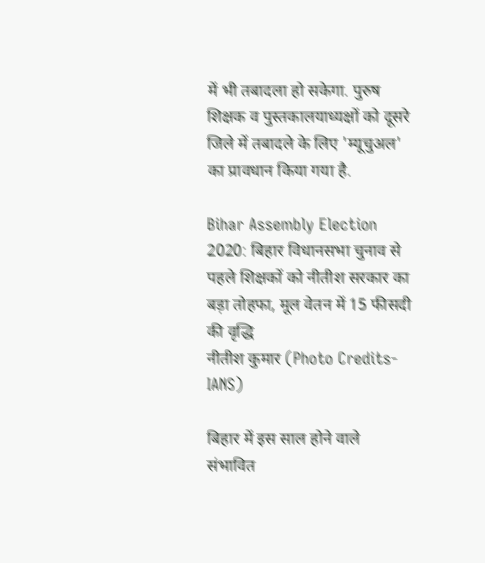में भी तबादला हो सकेगा. पुरुष शिक्षक व पुस्तकालयाध्यक्षों को दूसरे जिले में तबादले के लिए 'म्यूचुअल' का प्रावधान किया गया है.

Bihar Assembly Election 2020: बिहार विधानसभा चुनाव से पहले शिक्षकों को नीतीश सरकार का बड़ा तोहफा, मूल वेतन में 15 फीसदी की वृद्धि
नीतीश कुमार (Photo Credits- IANS)

बिहार में इस साल होने वाले संभावित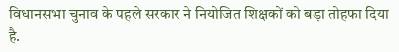विधानसभा चुनाव के पहले सरकार ने नियोजित शिक्षकों को बड़ा तोहफा दिया है.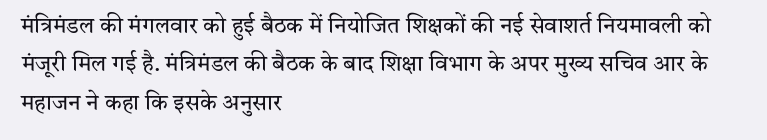मंत्रिमंडल की मंगलवार को हुई बैठक में नियोजित शिक्षकों की नई सेवाशर्त नियमावली को मंजूरी मिल गई है. मंत्रिमंडल की बैठक के बाद शिक्षा विभाग के अपर मुख्य सचिव आर के महाजन ने कहा कि इसके अनुसार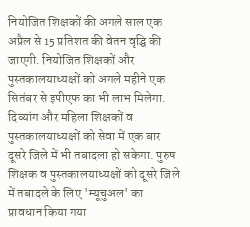नियोजित शिक्षकों की अगले साल एक अप्रैल से 15 प्रतिशत की वेतन वृद्घि की जाएगी. नियोजित शिक्षकों और पुस्तकालयाध्यक्षों को अगले महीने एक सितंबर से इपीएफ का भी लाभ मिलेगा. दिव्यांग और महिला शिक्षकों व पुस्तकालयाध्यक्षों को सेवा में एक बार दूसरे जिले में भी तबादला हो सकेगा. पुरुष शिक्षक व पुस्तकालयाध्यक्षों को दूसरे जिले में तबादले के लिए 'म्यूचुअल' का प्रावधान किया गया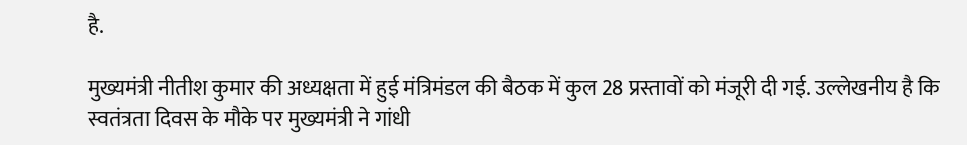है.

मुख्यमंत्री नीतीश कुमार की अध्यक्षता में हुई मंत्रिमंडल की बैठक में कुल 28 प्रस्तावों को मंजूरी दी गई. उल्लेखनीय है कि स्वतंत्रता दिवस के मौके पर मुख्यमंत्री ने गांधी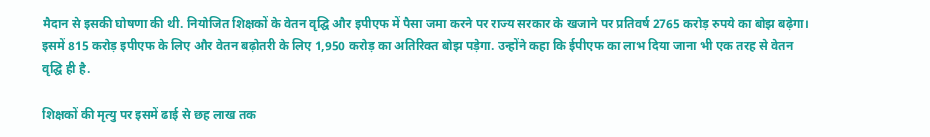मैदान से इसकी घोषणा की थी. नियोजित शिक्षकों के वेतन वृद्घि और इपीएफ में पैसा जमा करने पर राज्य सरकार के खजाने पर प्रतिवर्ष 2765 करोड़ रुपये का बोझ बढ़ेगा। इसमें 815 करोड़ इपीएफ के लिए और वेतन बढ़ोतरी के लिए 1,950 करोड़ का अतिरिक्त बोझ पड़ेगा. उन्होंने कहा कि ईपीएफ का लाभ दिया जाना भी एक तरह से वेतन वृद्घि ही है.

शिक्षकों की मृत्यु पर इसमें ढाई से छह लाख तक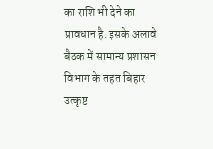का राशि भी देने का प्रावधान है. इसके अलावे बैठक में सामान्य प्रशासन विभाग के तहत बिहार उत्कृष्ट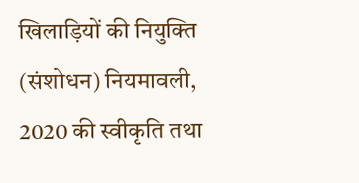खिलाड़ियों की नियुक्ति (संशोधन) नियमावली, 2020 की स्वीकृति तथा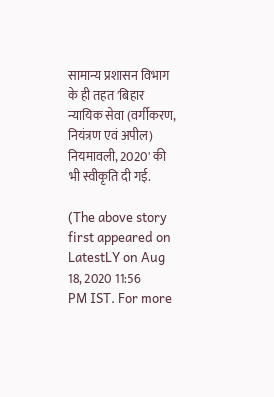सामान्य प्रशासन विभाग के ही तहत 'बिहार न्यायिक सेवा (वर्गीकरण, नियंत्रण एवं अपील) नियमावली, 2020' की भी स्वीकृति दी गई.

(The above story first appeared on LatestLY on Aug 18, 2020 11:56 PM IST. For more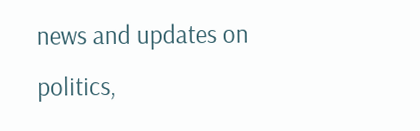news and updates on politics,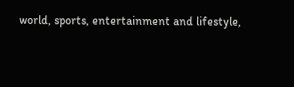world, sports, entertainment and lifestyle,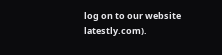log on to our website latestly.com).